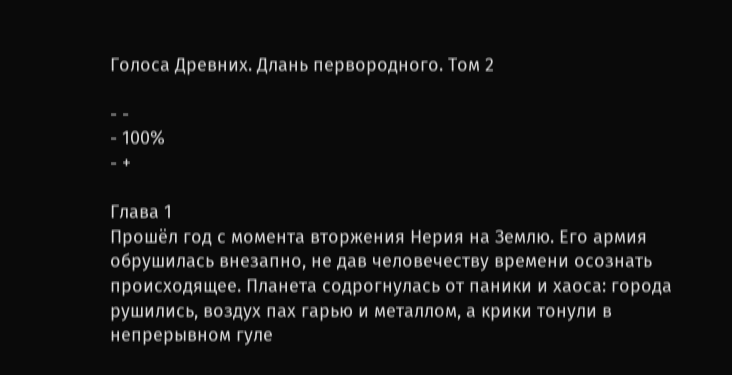Голоса Древних. Длань первородного. Том 2

- -
- 100%
- +

Глава 1
Прошёл год с момента вторжения Нерия на Землю. Его армия обрушилась внезапно, не дав человечеству времени осознать происходящее. Планета содрогнулась от паники и хаоса: города рушились, воздух пах гарью и металлом, а крики тонули в непрерывном гуле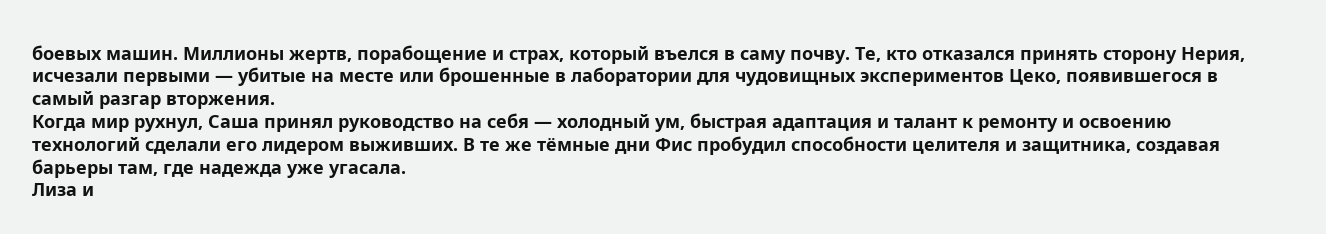боевых машин. Миллионы жертв, порабощение и страх, который въелся в саму почву. Те, кто отказался принять сторону Нерия, исчезали первыми — убитые на месте или брошенные в лаборатории для чудовищных экспериментов Цеко, появившегося в самый разгар вторжения.
Когда мир рухнул, Саша принял руководство на себя — холодный ум, быстрая адаптация и талант к ремонту и освоению технологий сделали его лидером выживших. В те же тёмные дни Фис пробудил способности целителя и защитника, создавая барьеры там, где надежда уже угасала.
Лиза и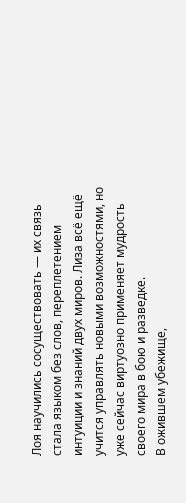Лоя научились сосуществовать — их связь стала языком без слов, переплетением интуиции и знаний двух миров. Лиза всё ещё учится управлять новыми возможностями, но уже сейчас виртуозно применяет мудрость своего мира в бою и разведке.
В ожившем убежище,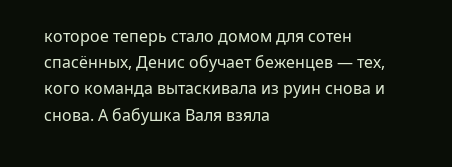которое теперь стало домом для сотен спасённых, Денис обучает беженцев — тех, кого команда вытаскивала из руин снова и снова. А бабушка Валя взяла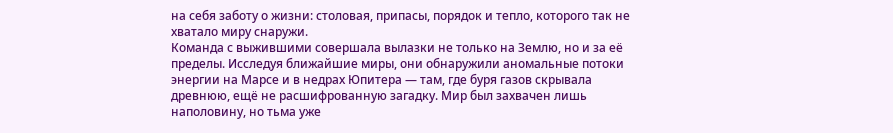на себя заботу о жизни: столовая, припасы, порядок и тепло, которого так не хватало миру снаружи.
Команда с выжившими совершала вылазки не только на Землю, но и за её пределы. Исследуя ближайшие миры, они обнаружили аномальные потоки энергии на Марсе и в недрах Юпитера — там, где буря газов скрывала древнюю, ещё не расшифрованную загадку. Мир был захвачен лишь наполовину, но тьма уже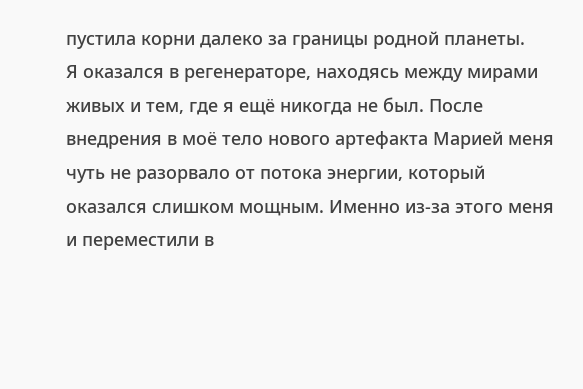пустила корни далеко за границы родной планеты.
Я оказался в регенераторе, находясь между мирами живых и тем, где я ещё никогда не был. После внедрения в моё тело нового артефакта Марией меня чуть не разорвало от потока энергии, который оказался слишком мощным. Именно из-за этого меня и переместили в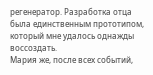регенератор. Разработка отца была единственным прототипом, который мне удалось однажды воссоздать.
Мария же, после всех событий,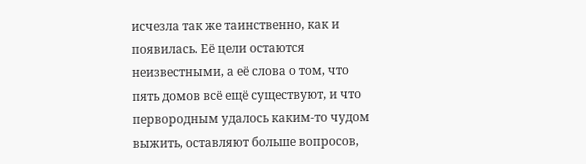исчезла так же таинственно, как и появилась. Её цели остаются неизвестными, а её слова о том, что пять домов всё ещё существуют, и что первородным удалось каким-то чудом выжить, оставляют больше вопросов,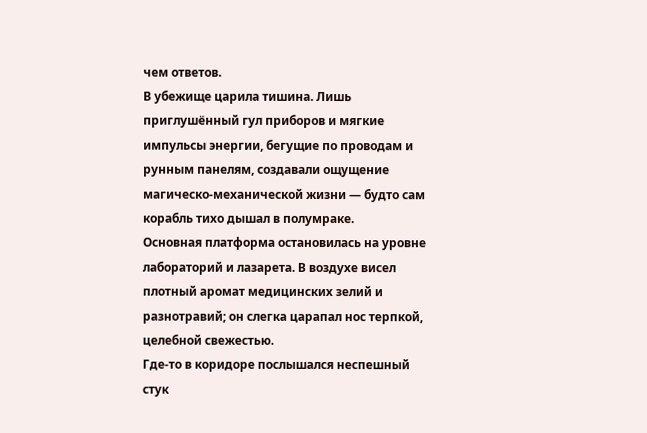чем ответов.
В убежище царила тишина. Лишь приглушённый гул приборов и мягкие импульсы энергии, бегущие по проводам и рунным панелям, создавали ощущение магическо-механической жизни — будто сам корабль тихо дышал в полумраке.
Основная платформа остановилась на уровне лабораторий и лазарета. В воздухе висел плотный аромат медицинских зелий и разнотравий; он слегка царапал нос терпкой, целебной свежестью.
Где-то в коридоре послышался неспешный стук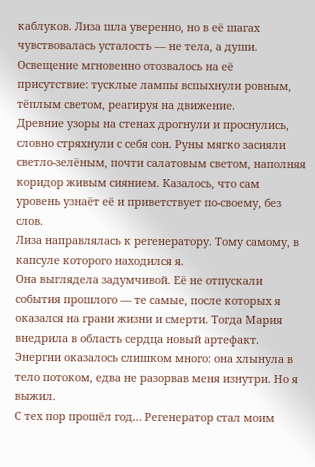каблуков. Лиза шла уверенно, но в её шагах чувствовалась усталость — не тела, а души. Освещение мгновенно отозвалось на её присутствие: тусклые лампы вспыхнули ровным, тёплым светом, реагируя на движение.
Древние узоры на стенах дрогнули и проснулись, словно стряхнули с себя сон. Руны мягко засияли светло-зелёным, почти салатовым светом, наполняя коридор живым сиянием. Казалось, что сам уровень узнаёт её и приветствует по-своему, без слов.
Лиза направлялась к регенератору. Тому самому, в капсуле которого находился я.
Она выглядела задумчивой. Её не отпускали события прошлого — те самые, после которых я оказался на грани жизни и смерти. Тогда Мария внедрила в область сердца новый артефакт. Энергии оказалось слишком много: она хлынула в тело потоком, едва не разорвав меня изнутри. Но я выжил.
С тех пор прошёл год… Регенератор стал моим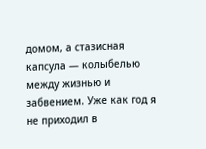домом, а стазисная капсула — колыбелью между жизнью и забвением. Уже как год я не приходил в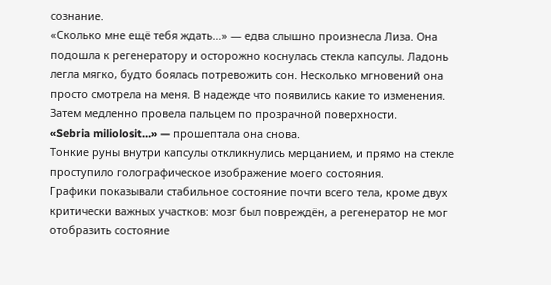сознание.
«Сколько мне ещё тебя ждать…» — едва слышно произнесла Лиза. Она подошла к регенератору и осторожно коснулась стекла капсулы. Ладонь легла мягко, будто боялась потревожить сон. Несколько мгновений она просто смотрела на меня. В надежде что появились какие то изменения. Затем медленно провела пальцем по прозрачной поверхности.
«Sebria miliolosit…» — прошептала она снова.
Тонкие руны внутри капсулы откликнулись мерцанием, и прямо на стекле проступило голографическое изображение моего состояния.
Графики показывали стабильное состояние почти всего тела, кроме двух критически важных участков: мозг был повреждён, а регенератор не мог отобразить состояние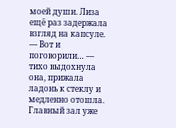моей души. Лиза ещё раз задержала взгляд на капсуле.
— Вот и поговорили… — тихо выдохнула она, прижала ладонь к стеклу и медленно отошла. Главный зал уже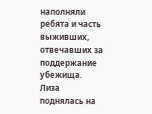наполняли ребята и часть выживших, отвечавших за поддержание убежища.
Лиза поднялась на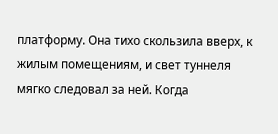платформу. Она тихо скользила вверх, к жилым помещениям, и свет туннеля мягко следовал за ней. Когда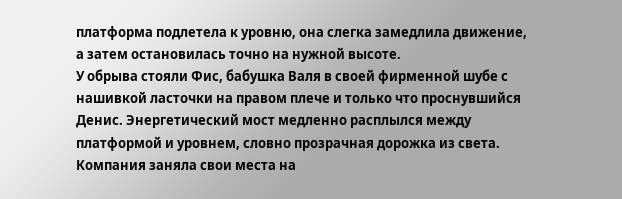платформа подлетела к уровню, она слегка замедлила движение, а затем остановилась точно на нужной высоте.
У обрыва стояли Фис, бабушка Валя в своей фирменной шубе с нашивкой ласточки на правом плече и только что проснувшийся Денис. Энергетический мост медленно расплылся между платформой и уровнем, словно прозрачная дорожка из света. Компания заняла свои места на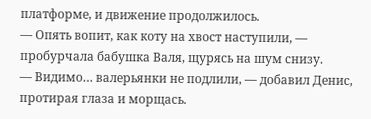платформе, и движение продолжилось.
— Опять вопит, как коту на хвост наступили, — пробурчала бабушка Валя, щурясь на шум снизу.
— Видимо… валерьянки не подлили, — добавил Денис, протирая глаза и морщась.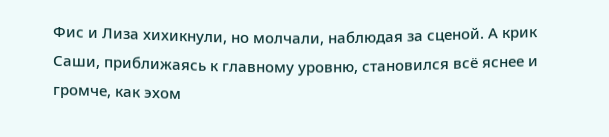Фис и Лиза хихикнули, но молчали, наблюдая за сценой. А крик Саши, приближаясь к главному уровню, становился всё яснее и громче, как эхом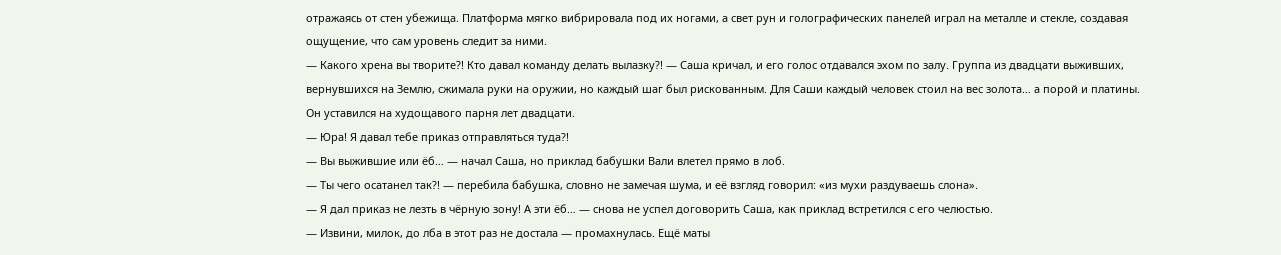отражаясь от стен убежища. Платформа мягко вибрировала под их ногами, а свет рун и голографических панелей играл на металле и стекле, создавая ощущение, что сам уровень следит за ними.
— Какого хрена вы творите?! Кто давал команду делать вылазку?! — Саша кричал, и его голос отдавался эхом по залу. Группа из двадцати выживших, вернувшихся на Землю, сжимала руки на оружии, но каждый шаг был рискованным. Для Саши каждый человек стоил на вес золота… а порой и платины.
Он уставился на худощавого парня лет двадцати.
— Юра! Я давал тебе приказ отправляться туда?!
— Вы выжившие или ёб… — начал Саша, но приклад бабушки Вали влетел прямо в лоб.
— Ты чего осатанел так?! — перебила бабушка, словно не замечая шума, и её взгляд говорил: «из мухи раздуваешь слона».
— Я дал приказ не лезть в чёрную зону! А эти ёб… — снова не успел договорить Саша, как приклад встретился с его челюстью.
— Извини, милок, до лба в этот раз не достала — промахнулась. Ещё маты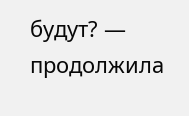будут? — продолжила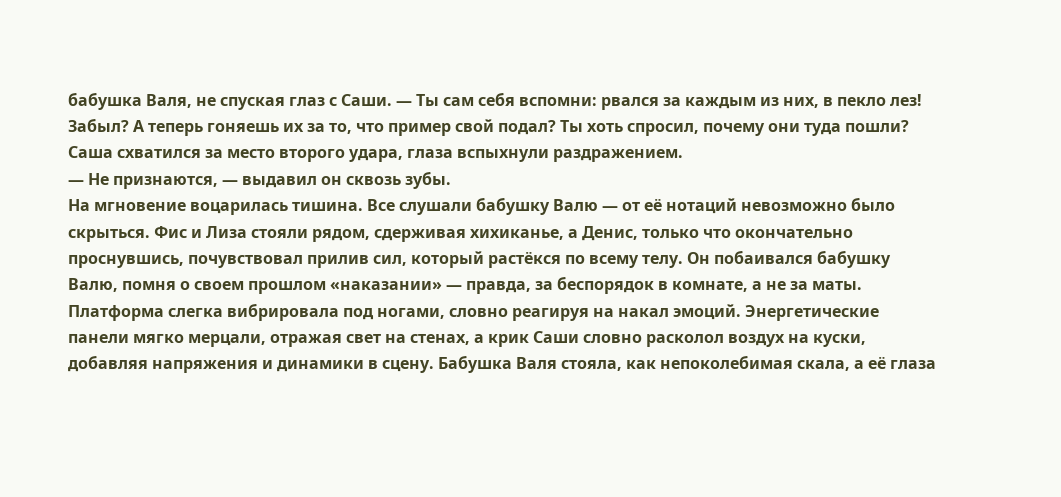бабушка Валя, не спуская глаз с Саши. — Ты сам себя вспомни: рвался за каждым из них, в пекло лез! Забыл? А теперь гоняешь их за то, что пример свой подал? Ты хоть спросил, почему они туда пошли?
Саша схватился за место второго удара, глаза вспыхнули раздражением.
— Не признаются, — выдавил он сквозь зубы.
На мгновение воцарилась тишина. Все слушали бабушку Валю — от её нотаций невозможно было скрыться. Фис и Лиза стояли рядом, сдерживая хихиканье, а Денис, только что окончательно проснувшись, почувствовал прилив сил, который растёкся по всему телу. Он побаивался бабушку Валю, помня о своем прошлом «наказании» — правда, за беспорядок в комнате, а не за маты.
Платформа слегка вибрировала под ногами, словно реагируя на накал эмоций. Энергетические панели мягко мерцали, отражая свет на стенах, а крик Саши словно расколол воздух на куски, добавляя напряжения и динамики в сцену. Бабушка Валя стояла, как непоколебимая скала, а её глаза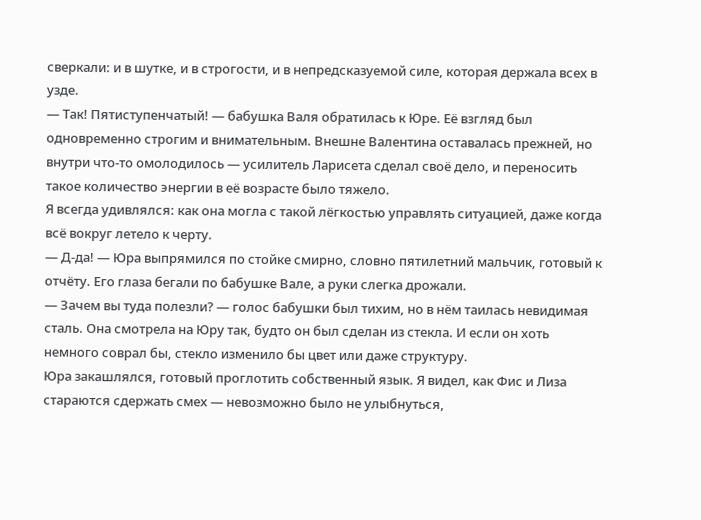сверкали: и в шутке, и в строгости, и в непредсказуемой силе, которая держала всех в узде.
— Так! Пятиступенчатый! — бабушка Валя обратилась к Юре. Её взгляд был одновременно строгим и внимательным. Внешне Валентина оставалась прежней, но внутри что-то омолодилось — усилитель Ларисета сделал своё дело, и переносить такое количество энергии в её возрасте было тяжело.
Я всегда удивлялся: как она могла с такой лёгкостью управлять ситуацией, даже когда всё вокруг летело к черту.
— Д-да! — Юра выпрямился по стойке смирно, словно пятилетний мальчик, готовый к отчёту. Его глаза бегали по бабушке Вале, а руки слегка дрожали.
— Зачем вы туда полезли? — голос бабушки был тихим, но в нём таилась невидимая сталь. Она смотрела на Юру так, будто он был сделан из стекла. И если он хоть немного соврал бы, стекло изменило бы цвет или даже структуру.
Юра закашлялся, готовый проглотить собственный язык. Я видел, как Фис и Лиза стараются сдержать смех — невозможно было не улыбнуться,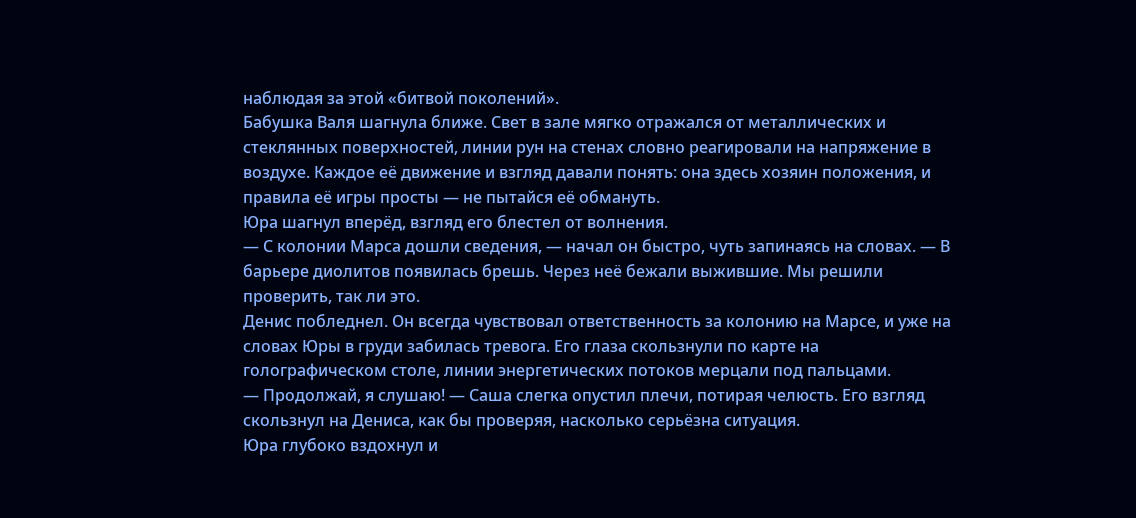наблюдая за этой «битвой поколений».
Бабушка Валя шагнула ближе. Свет в зале мягко отражался от металлических и стеклянных поверхностей, линии рун на стенах словно реагировали на напряжение в воздухе. Каждое её движение и взгляд давали понять: она здесь хозяин положения, и правила её игры просты — не пытайся её обмануть.
Юра шагнул вперёд, взгляд его блестел от волнения.
— С колонии Марса дошли сведения, — начал он быстро, чуть запинаясь на словах. — В барьере диолитов появилась брешь. Через неё бежали выжившие. Мы решили проверить, так ли это.
Денис побледнел. Он всегда чувствовал ответственность за колонию на Марсе, и уже на словах Юры в груди забилась тревога. Его глаза скользнули по карте на голографическом столе, линии энергетических потоков мерцали под пальцами.
— Продолжай, я слушаю! — Саша слегка опустил плечи, потирая челюсть. Его взгляд скользнул на Дениса, как бы проверяя, насколько серьёзна ситуация.
Юра глубоко вздохнул и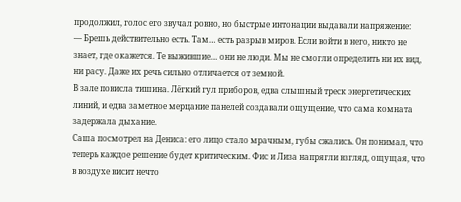продолжил, голос его звучал ровно, но быстрые интонации выдавали напряжение:
— Брешь действительно есть. Там… есть разрыв миров. Если войти в него, никто не знает, где окажется. Те выжившие… они не люди. Мы не смогли определить ни их вид, ни расу. Даже их речь сильно отличается от земной.
В зале повисла тишина. Лёгкий гул приборов, едва слышный треск энергетических линий, и едва заметное мерцание панелей создавали ощущение, что сама комната задержала дыхание.
Саша посмотрел на Дениса: его лицо стало мрачным, губы сжались. Он понимал, что теперь каждое решение будет критическим. Фис и Лиза напрягли взгляд, ощущая, что в воздухе висит нечто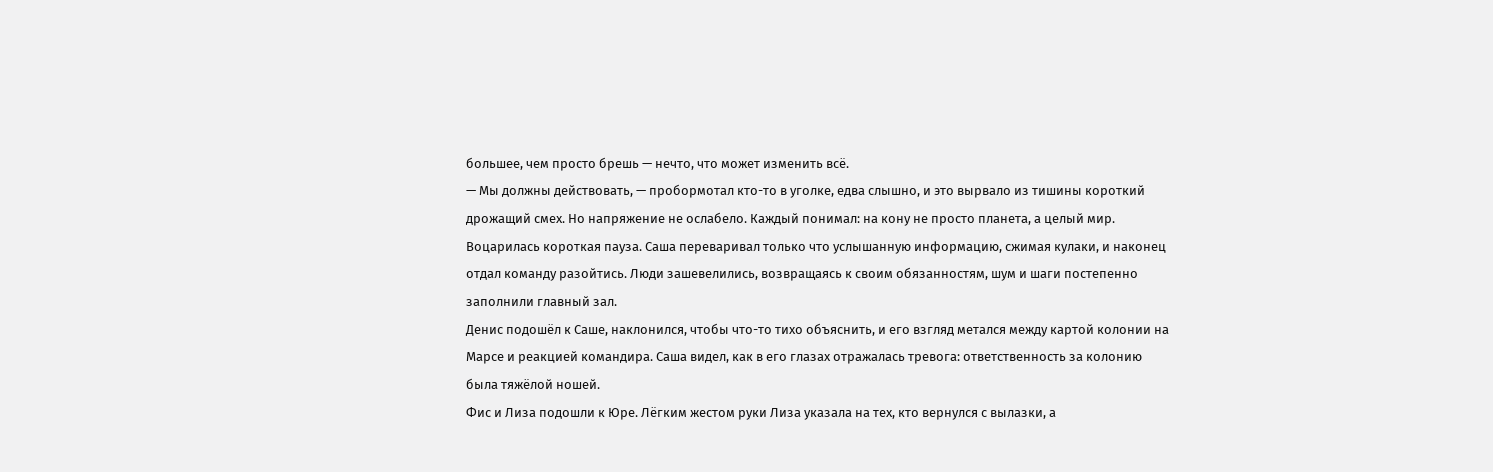большее, чем просто брешь — нечто, что может изменить всё.
— Мы должны действовать, — пробормотал кто-то в уголке, едва слышно, и это вырвало из тишины короткий дрожащий смех. Но напряжение не ослабело. Каждый понимал: на кону не просто планета, а целый мир.
Воцарилась короткая пауза. Саша переваривал только что услышанную информацию, сжимая кулаки, и наконец отдал команду разойтись. Люди зашевелились, возвращаясь к своим обязанностям, шум и шаги постепенно заполнили главный зал.
Денис подошёл к Саше, наклонился, чтобы что-то тихо объяснить, и его взгляд метался между картой колонии на Марсе и реакцией командира. Саша видел, как в его глазах отражалась тревога: ответственность за колонию была тяжёлой ношей.
Фис и Лиза подошли к Юре. Лёгким жестом руки Лиза указала на тех, кто вернулся с вылазки, а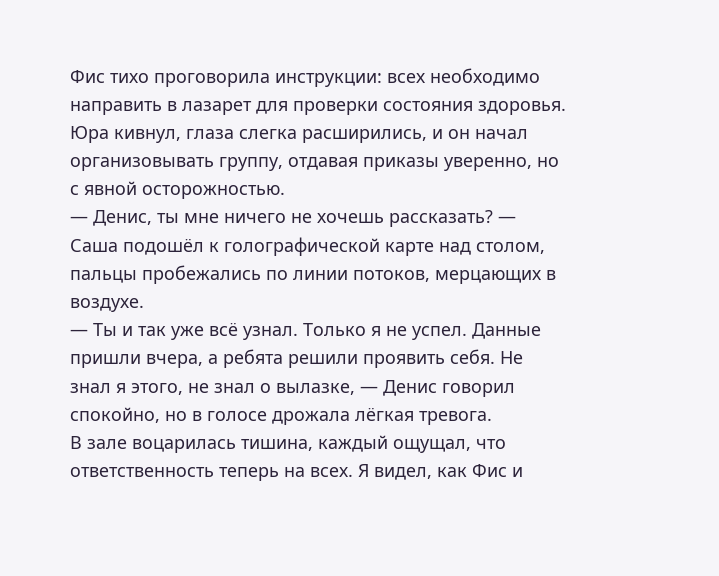Фис тихо проговорила инструкции: всех необходимо направить в лазарет для проверки состояния здоровья. Юра кивнул, глаза слегка расширились, и он начал организовывать группу, отдавая приказы уверенно, но с явной осторожностью.
— Денис, ты мне ничего не хочешь рассказать? — Саша подошёл к голографической карте над столом, пальцы пробежались по линии потоков, мерцающих в воздухе.
— Ты и так уже всё узнал. Только я не успел. Данные пришли вчера, а ребята решили проявить себя. Не знал я этого, не знал о вылазке, — Денис говорил спокойно, но в голосе дрожала лёгкая тревога.
В зале воцарилась тишина, каждый ощущал, что ответственность теперь на всех. Я видел, как Фис и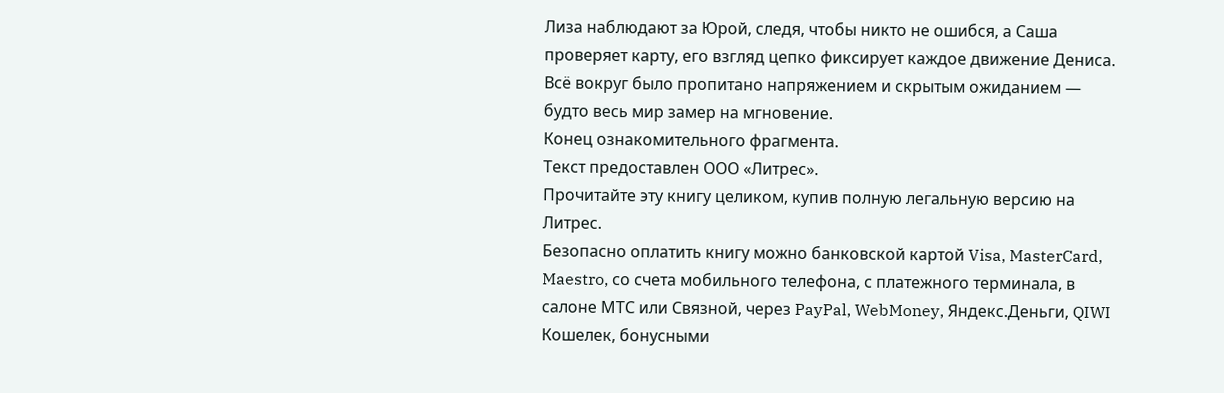Лиза наблюдают за Юрой, следя, чтобы никто не ошибся, а Саша проверяет карту, его взгляд цепко фиксирует каждое движение Дениса. Всё вокруг было пропитано напряжением и скрытым ожиданием — будто весь мир замер на мгновение.
Конец ознакомительного фрагмента.
Текст предоставлен ООО «Литрес».
Прочитайте эту книгу целиком, купив полную легальную версию на Литрес.
Безопасно оплатить книгу можно банковской картой Visa, MasterCard, Maestro, со счета мобильного телефона, с платежного терминала, в салоне МТС или Связной, через PayPal, WebMoney, Яндекс.Деньги, QIWI Кошелек, бонусными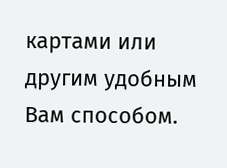картами или другим удобным Вам способом.